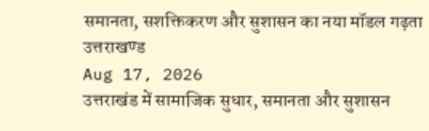समानता, सशक्तिकरण और सुशासन का नया मॉडल गढ़ता उत्तराखण्ड
Aug 17, 2026
उत्तराखंड में सामाजिक सुधार, समानता और सुशासन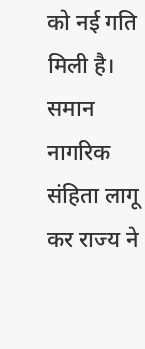को नई गति मिली है। समान नागरिक संहिता लागू कर राज्य ने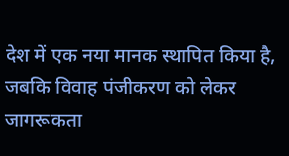देश में एक नया मानक स्थापित किया है, जबकि विवाह पंजीकरण को लेकर जागरूकता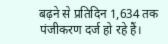बढ़ने से प्रतिदिन 1,634 तक पंजीकरण दर्ज हो रहे हैं।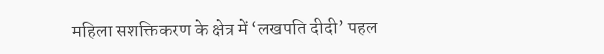महिला सशक्तिकरण के क्षेत्र में ‘लखपति दीदी’ पहल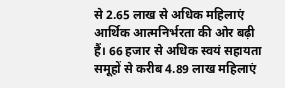से 2.65 लाख से अधिक महिलाएं आर्थिक आत्मनिर्भरता की ओर बढ़ी हैं। 66 हजार से अधिक स्वयं सहायता समूहों से करीब 4.89 लाख महिलाएं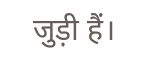जुड़ी हैं।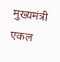मुख्यमंत्री एकल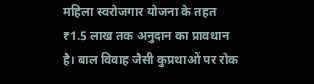महिला स्वरोजगार योजना के तहत ₹1.5 लाख तक अनुदान का प्रावधान है। बाल विवाह जैसी कुप्रथाओं पर रोक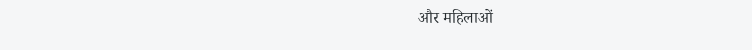और महिलाओं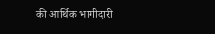की आर्थिक भागीदारी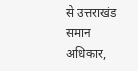से उत्तराखंड समान अधिकार,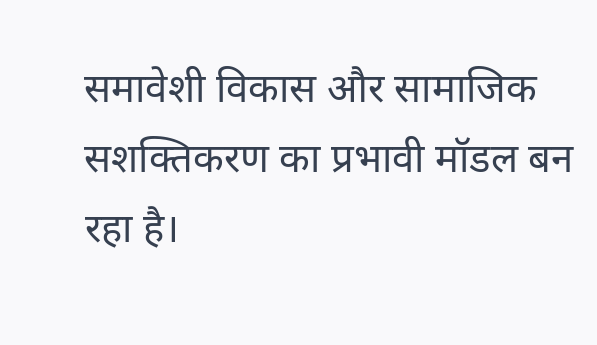समावेशी विकास और सामाजिक सशक्तिकरण का प्रभावी मॉडल बन रहा है।